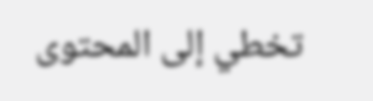تخطي إلى المحتوى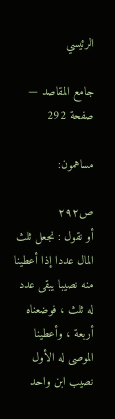الرئيسي

جامع المقاصد — صفحة 292

مساهمون:

ص٢٩٢
أو نقول : نجعل ثلث المال عددا إذا أعطينا منه نصيبا يبقى عدد له ثلث ، فوضعناه أربعة ، وأعطينا الموصى له الأول نصيب ابن واحد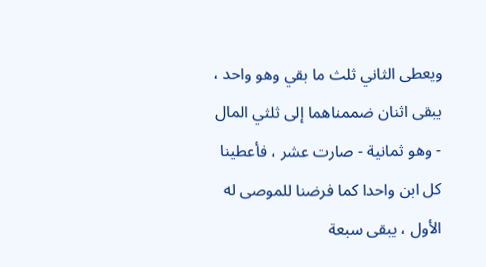ويعطى الثاني ثلث ما بقي وهو واحد ، يبقى اثنان ضممناهما إلى ثلثي المال - وهو ثمانية - صارت عشر ، فأعطينا كل ابن واحدا كما فرضنا للموصى له الأول ، يبقى سبعة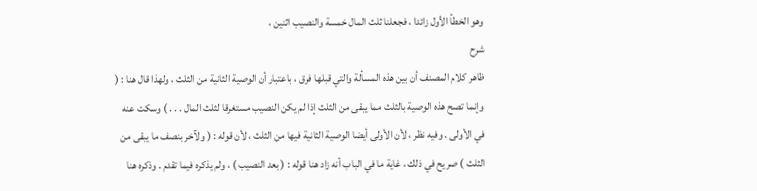وهو الخطأ الأول زائدا ، فجعلنا ثلث المال خمسة والنصيب اثنين ،
شرح
ظاهر كلام المصنف أن بين هذه المسألة والتي قبلها فرق ، باعتبار أن الوصية الثانية من الثلث ، ولهذا قال هنا : ( وإنما تصح هذه الوصية بالثلث مما يبقى من الثلث إذا لم يكن النصيب مستغرقا لثلث المال . . . ) وسكت عنه في الأولى . وفيه نظر ، لأن الأولى أيضا الوصية الثانية فيها من الثلث ، لأن قوله : ( ولآخر بنصف ما يبقى من الثلث ) صريح في ذلك ، غاية ما في الباب أنه زاد هنا قوله : ( بعد النصيب ) ، ولم يذكره فيما تقدم . وذكره هنا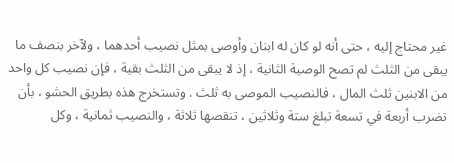غير محتاج إليه ، حتى أنه لو كان له ابنان وأوصى بمثل نصيب أحدهما ، ولآخر بنصف ما يبقى من الثلث لم تصح الوصية الثانية ، إذ لا يبقى من الثلث بقية ، فإن نصيب كل واحد من الابنين ثلث المال ، فالنصيب الموصى به ثلث . وتستخرج هذه بطريق الحشو ، بأن تضرب أربعة في تسعة تبلغ ستة وثلاثين ، تنقصها ثلاثة ، والنصيب ثمانية ، وكل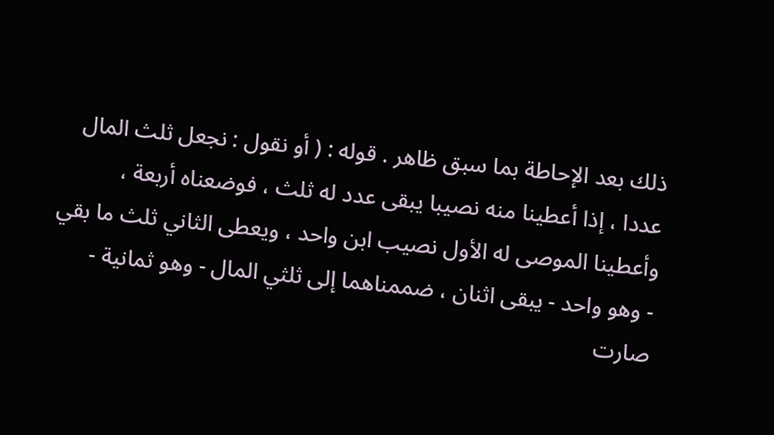ذلك بعد الإحاطة بما سبق ظاهر . قوله : ( أو نقول : نجعل ثلث المال عددا ، إذا أعطينا منه نصيبا يبقى عدد له ثلث ، فوضعناه أربعة ، وأعطينا الموصى له الأول نصيب ابن واحد ، ويعطى الثاني ثلث ما بقي - وهو واحد - يبقى اثنان ، ضممناهما إلى ثلثي المال - وهو ثمانية - صارت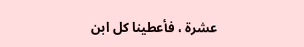عشرة ، فأعطينا كل ابن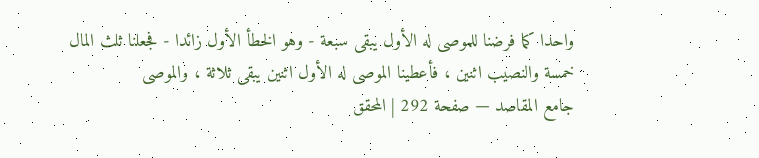واحدا كما فرضنا للموصى له الأول يبقى سبعة - وهو الخطأ الأول زائدا - فجعلنا ثلث المال خمسة والنصيب اثنين ، فأعطينا الموصى له الأول اثنين يبقى ثلاثة ، والموصى
جامع المقاصد — صفحة 292 | المحقق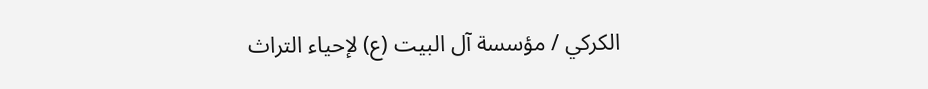الكركي / مؤسسة آل البيت (ع) لإحياء التراث